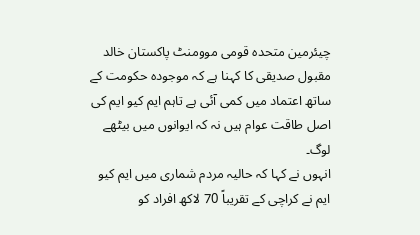چیئرمین متحدہ قومی موومنٹ پاکستان خالد مقبول صدیقی کا کہنا ہے کہ موجودہ حکومت کے ساتھ اعتماد میں کمی آئی ہے تاہم ایم کیو ایم کی اصل طاقت عوام ہیں نہ کہ ایوانوں میں بیٹھے لوگ۔
انہوں نے کہا کہ حالیہ مردم شماری میں ایم کیو ایم نے کراچی کے تقریباً 70 لاکھ افراد کو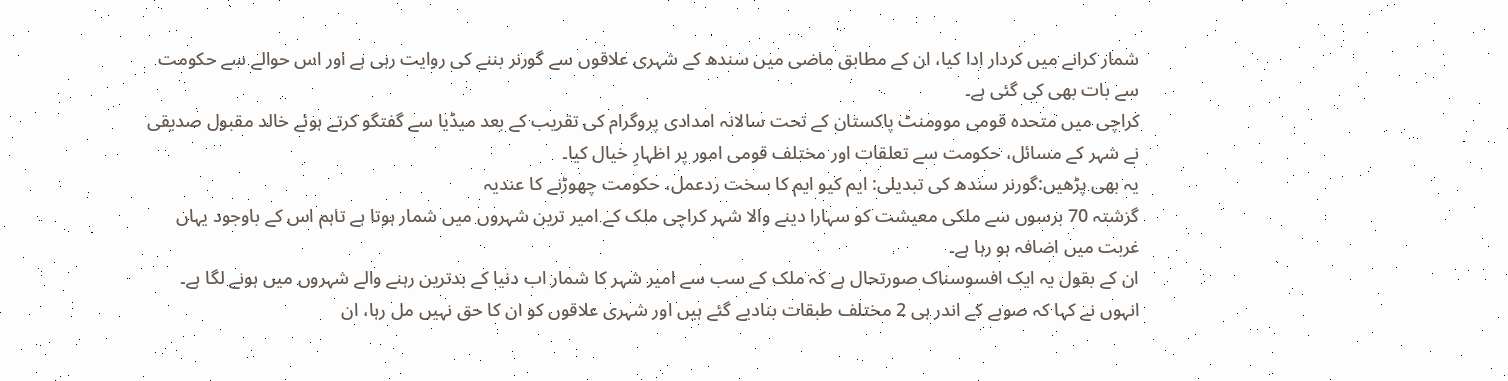شمار کرانے میں کردار ادا کیا، ان کے مطابق ماضی میں سندھ کے شہری علاقوں سے گورنر بننے کی روایت رہی ہے اور اس حوالے سے حکومت سے بات بھی کی گئی ہے۔
کراچی میں متحدہ قومی موومنٹ پاکستان کے تحت سالانہ امدادی پروگرام کی تقریب کے بعد میڈیا سے گفتگو کرتے ہوئے خالد مقبول صدیقی نے شہر کے مسائل، حکومت سے تعلقات اور مختلف قومی امور پر اظہارِ خیال کیا۔
یہ بھی پڑھیں:گورنر سندھ کی تبدیلی: ایم کیو ایم کا سخت ردعمل، حکومت چھوڑنے کا عندیہ
گزشتہ 70 برسوں سے ملکی معیشت کو سہارا دینے والا شہر کراچی ملک کے امیر ترین شہروں میں شمار ہوتا ہے تاہم اس کے باوجود یہاں غربت میں اضافہ ہو رہا ہے۔
ان کے بقول یہ ایک افسوسناک صورتحال ہے کہ ملک کے سب سے امیر شہر کا شمار اب دنیا کے بدترین رہنے والے شہروں میں ہونے لگا ہے۔
انہوں نے کہا کہ صوبے کے اندر ہی 2 مختلف طبقات بنادیے گئے ہیں اور شہری علاقوں کو ان کا حق نہیں مل رہا، ان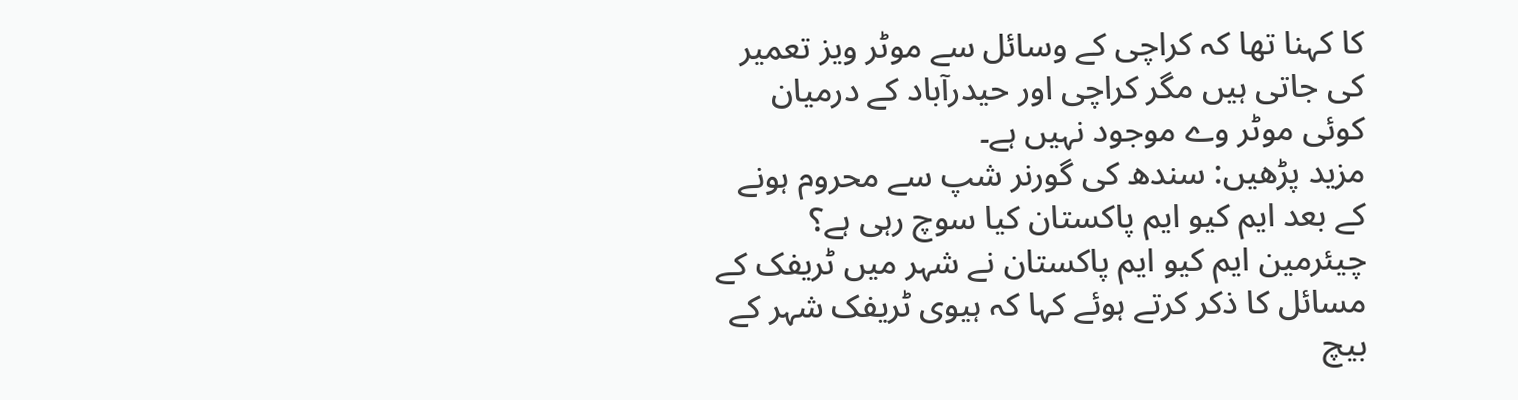کا کہنا تھا کہ کراچی کے وسائل سے موٹر ویز تعمیر کی جاتی ہیں مگر کراچی اور حیدرآباد کے درمیان کوئی موٹر وے موجود نہیں ہے۔
مزید پڑھیں: سندھ کی گورنر شپ سے محروم ہونے کے بعد ایم کیو ایم پاکستان کیا سوچ رہی ہے؟
چیئرمین ایم کیو ایم پاکستان نے شہر میں ٹریفک کے مسائل کا ذکر کرتے ہوئے کہا کہ ہیوی ٹریفک شہر کے بیچ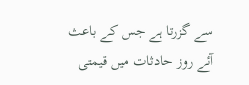سے گزرتا ہے جس کے باعث آئے روز حادثات میں قیمتی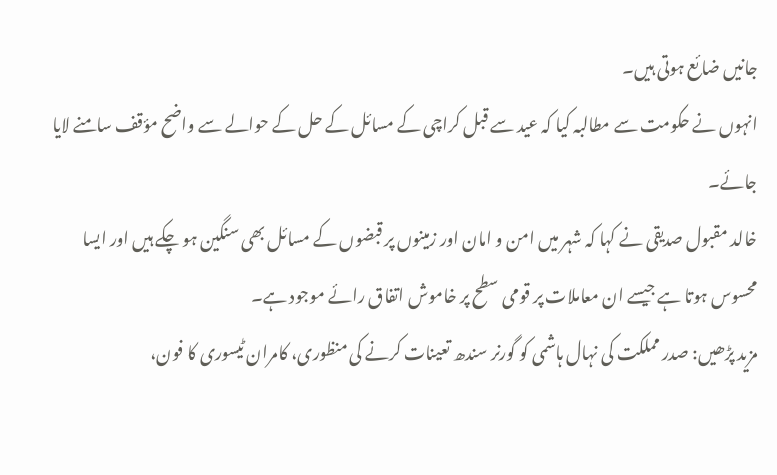جانیں ضائع ہوتی ہیں۔
انہوں نے حکومت سے مطالبہ کیا کہ عید سے قبل کراچی کے مسائل کے حل کے حوالے سے واضح مؤقف سامنے لایا جائے۔
خالد مقبول صدیقی نے کہا کہ شہر میں امن و امان اور زمینوں پر قبضوں کے مسائل بھی سنگین ہو چکے ہیں اور ایسا محسوس ہوتا ہے جیسے ان معاملات پر قومی سطح پر خاموش اتفاق رائے موجود ہے۔
مزید پڑھیں: صدر مملکت کی نہال ہاشمی کو گورنر سندھ تعینات کرنے کی منظوری، کامران ٹیسوری کا فون،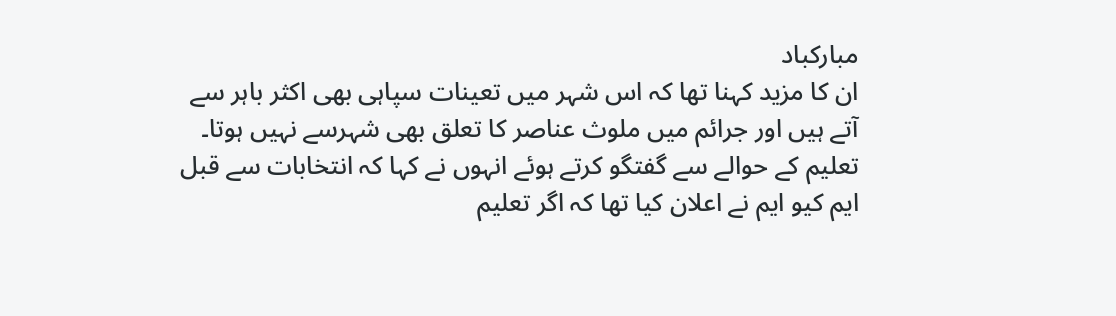مبارکباد
ان کا مزید کہنا تھا کہ اس شہر میں تعینات سپاہی بھی اکثر باہر سے آتے ہیں اور جرائم میں ملوث عناصر کا تعلق بھی شہرسے نہیں ہوتا۔
تعلیم کے حوالے سے گفتگو کرتے ہوئے انہوں نے کہا کہ انتخابات سے قبل ایم کیو ایم نے اعلان کیا تھا کہ اگر تعلیم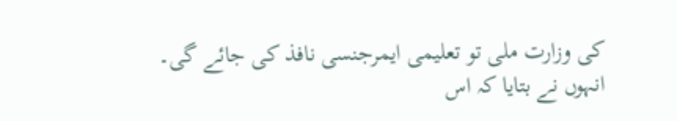کی وزارت ملی تو تعلیمی ایمرجنسی نافذ کی جائے گی۔
انہوں نے بتایا کہ اس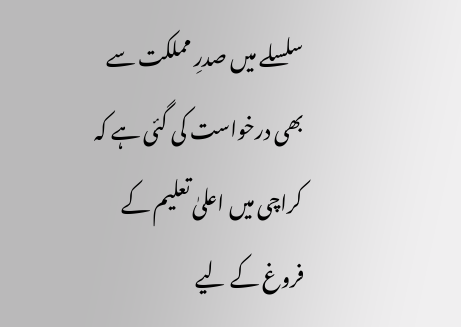سلسلے میں صدرِ مملکت سے بھی درخواست کی گئی ہے کہ کراچی میں اعلیٰ تعلیم کے فروغ کے لیے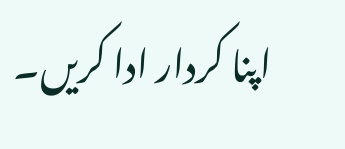اپنا کردار ادا کریں۔